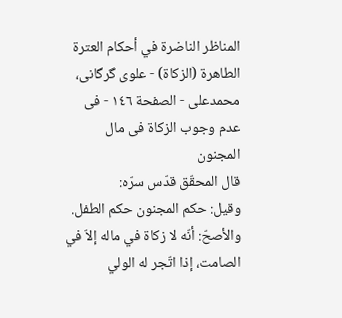المناظر الناضرة في أحکام العترة الطاهرة (الزکاة) - علوی گرگانی، محمدعلی - الصفحة ١٤٦ - فی عدم وجوب الزکاة فی مال المجنون
قال المحقّق قدّس سرّه:
وقيل: حكم المجنون حكم الطفل. والأصحّ: أنّه لا زكاة في ماله إلاّ في الصامت، إذا اتّجر له الولي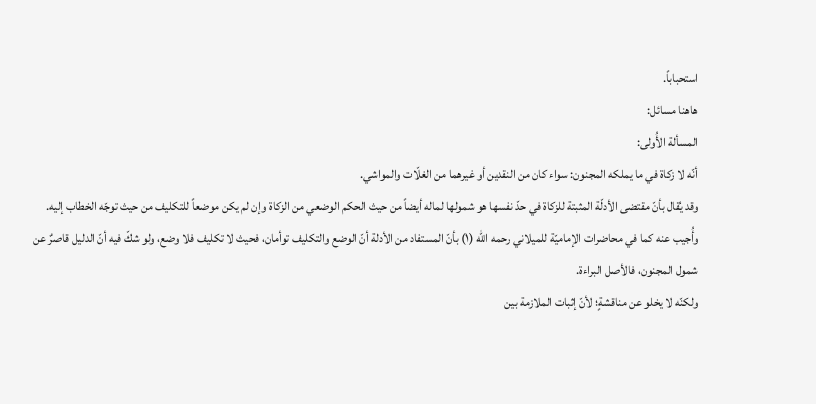استحباباً.
هاهنا مسائل:
المسألة الأُولى:
أنّه لا زكاة في ما يملكه المجنون: سواء كان من النقدين أو غيرهما من الغلّات والمواشي.
وقد يُقال بأنّ مقتضى الأدلّة المثبتة للزكاة في حدّ نفسها هو شمولها لماله أيضاً من حيث الحكم الوضعي من الزكاة وإن لم يكن موضعاً للتكليف من حيث توجّه الخطاب إليه.
وأُجيب عنه كما في محاضرات الإماميّة للميلاني رحمه الله (١) بأنّ المستفاد من الأدلة أنّ الوضع والتكليف توأمان، فحيث لا تكليف فلا وضع، ولو شكّ فيه أنّ الدليل قاصرٌ عن شمول المجنون، فالأصل البراءة.
ولكنّه لا يخلو عن مناقشةٍ؛ لأنّ إثبات الملازمة بين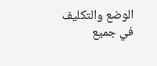الوضع والتكليف في جميع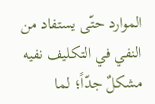الموارد حتّى يستفاد من النفي في التكليف نفيه مشكلٌ جدّاً؛ لما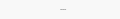---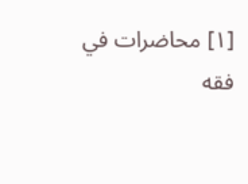[١] محاضرات في فقه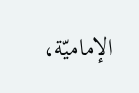الإماميّة،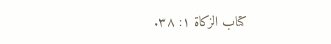کتاب الزکاة ١: ٣٨.